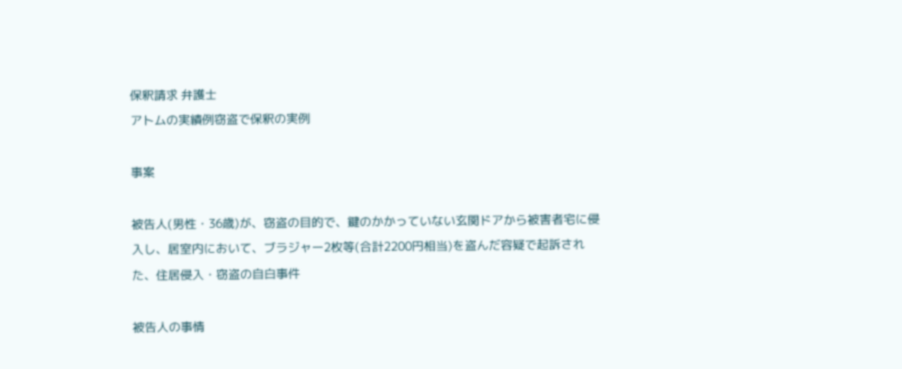保釈請求 弁護士
アトムの実績例窃盗で保釈の実例

事案

被告人(男性・36歳)が、窃盗の目的で、鍵のかかっていない玄関ドアから被害者宅に侵入し、居室内において、ブラジャー2枚等(合計2200円相当)を盗んだ容疑で起訴された、住居侵入・窃盗の自白事件

被告人の事情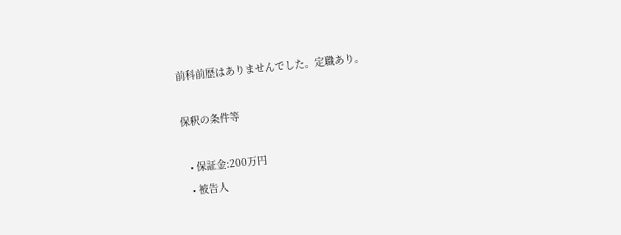前科前歴はありませんでした。定職あり。

保釈の条件等

  • 保証金:200万円
  • 被告人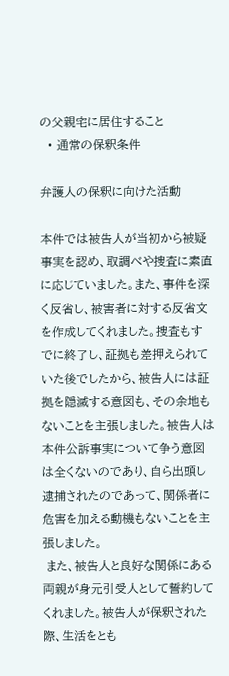の父親宅に居住すること
  • 通常の保釈条件

弁護人の保釈に向けた活動

本件では被告人が当初から被疑事実を認め、取調べや捜査に素直に応じていました。また、事件を深く反省し、被害者に対する反省文を作成してくれました。捜査もすでに終了し、証拠も差押えられていた後でしたから、被告人には証拠を隠滅する意図も、その余地もないことを主張しました。被告人は本件公訴事実について争う意図は全くないのであり、自ら出頭し逮捕されたのであって、関係者に危害を加える動機もないことを主張しました。
 また、被告人と良好な関係にある両親が身元引受人として誓約してくれました。被告人が保釈された際、生活をとも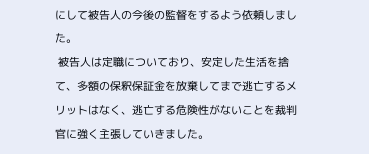にして被告人の今後の監督をするよう依頼しました。
 被告人は定職についており、安定した生活を捨て、多額の保釈保証金を放棄してまで逃亡するメリットはなく、逃亡する危険性がないことを裁判官に強く主張していきました。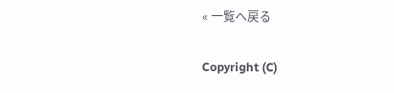« 一覧へ戻る

Copyright (C)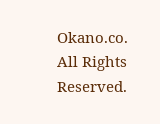Okano.co. All Rights Reserved.